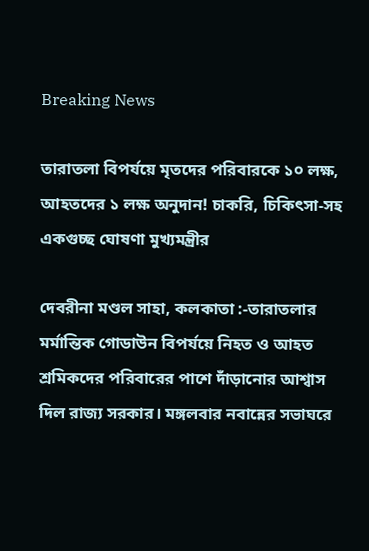Breaking News

তারাতলা বিপর্যয়ে মৃতদের পরিবারকে ১০ লক্ষ, আহতদের ১ লক্ষ অনুদান! চাকরি, চিকিৎসা-সহ একগুচ্ছ ঘোষণা মুখ্যমন্ত্রীর

দেবরীনা মণ্ডল সাহা, কলকাতা :-তারাতলার মর্মান্তিক গোডাউন বিপর্যয়ে নিহত ও আহত শ্রমিকদের পরিবারের পাশে দাঁড়ানোর আশ্বাস দিল রাজ্য সরকার। মঙ্গলবার নবান্নের সভাঘরে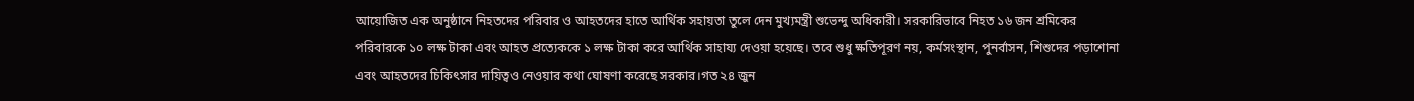আয়োজিত এক অনুষ্ঠানে নিহতদের পরিবার ও আহতদের হাতে আর্থিক সহায়তা তুলে দেন মুখ্যমন্ত্রী শুভেন্দু অধিকারী। সরকারিভাবে নিহত ১৬ জন শ্রমিকের পরিবারকে ১০ লক্ষ টাকা এবং আহত প্রত্যেককে ১ লক্ষ টাকা করে আর্থিক সাহায্য দেওয়া হয়েছে। তবে শুধু ক্ষতিপূরণ নয়, কর্মসংস্থান, পুনর্বাসন, শিশুদের পড়াশোনা এবং আহতদের চিকিৎসার দায়িত্বও নেওয়ার কথা ঘোষণা করেছে সরকার।গত ২৪ জুন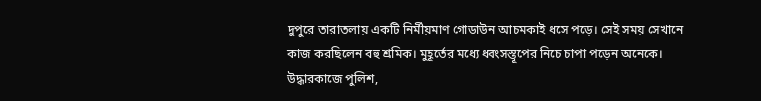দুপুরে তারাতলায় একটি নির্মীয়মাণ গোডাউন আচমকাই ধসে পড়ে। সেই সময় সেখানে কাজ করছিলেন বহু শ্রমিক। মুহূর্তের মধ্যে ধ্বংসস্তূপের নিচে চাপা পড়েন অনেকে। উদ্ধারকাজে পুলিশ,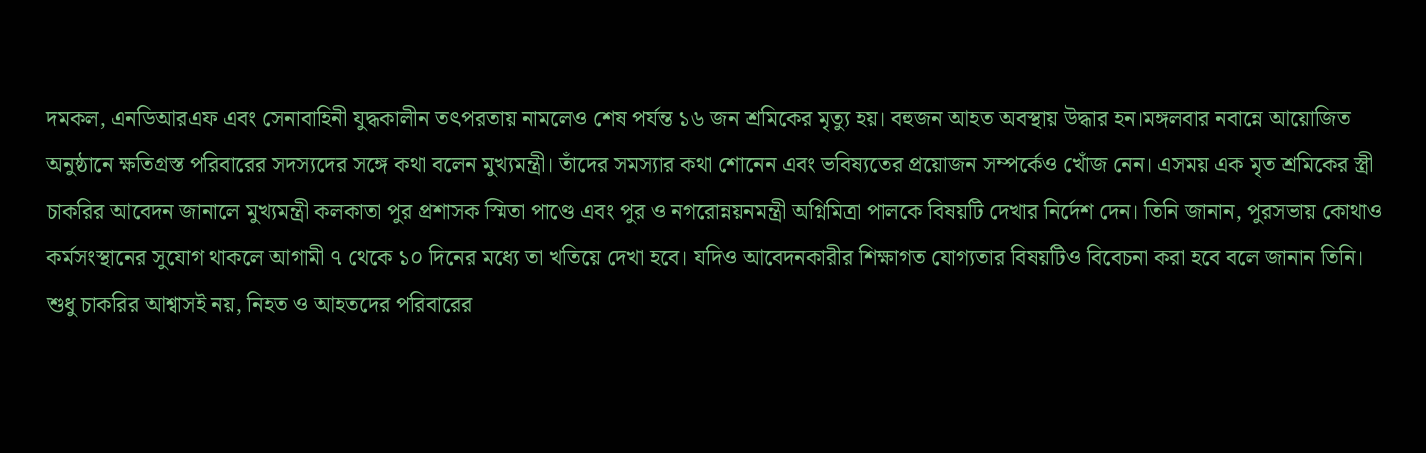দমকল, এনডিআরএফ এবং সেনাবাহিনী যুদ্ধকালীন তৎপরতায় নামলেও শেষ পর্যন্ত ১৬ জন শ্রমিকের মৃত্যু হয়। বহুজন আহত অবস্থায় উদ্ধার হন।মঙ্গলবার নবান্নে আয়োজিত অনুষ্ঠানে ক্ষতিগ্রস্ত পরিবারের সদস্যদের সঙ্গে কথা বলেন মুখ্যমন্ত্রী। তাঁদের সমস্যার কথা শোনেন এবং ভবিষ্যতের প্রয়োজন সম্পর্কেও খোঁজ নেন। এসময় এক মৃত শ্রমিকের স্ত্রী চাকরির আবেদন জানালে মুখ্যমন্ত্রী কলকাতা পুর প্রশাসক স্মিতা পাণ্ডে এবং পুর ও নগরোন্নয়নমন্ত্রী অগ্নিমিত্রা পালকে বিষয়টি দেখার নির্দেশ দেন। তিনি জানান, পুরসভায় কোথাও কর্মসংস্থানের সুযোগ থাকলে আগামী ৭ থেকে ১০ দিনের মধ্যে তা খতিয়ে দেখা হবে। যদিও আবেদনকারীর শিক্ষাগত যোগ্যতার বিষয়টিও বিবেচনা করা হবে বলে জানান তিনি।
শুধু চাকরির আশ্বাসই নয়, নিহত ও আহতদের পরিবারের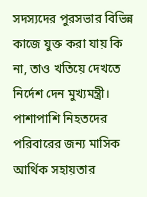সদস্যদের পুরসভার বিভিন্ন কাজে যুক্ত করা যায় কি না, তাও খতিয়ে দেখতে নির্দেশ দেন মুখ্যমন্ত্রী। পাশাপাশি নিহতদের পরিবারের জন্য মাসিক আর্থিক সহায়তার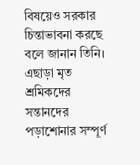বিষয়েও সরকার চিন্তাভাবনা করছে বলে জানান তিনি। এছাড়া মৃত শ্রমিকদের সন্তানদের পড়াশোনার সম্পূর্ণ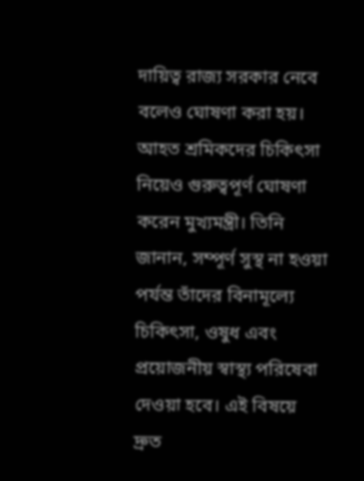দায়িত্ব রাজ্য সরকার নেবে বলেও ঘোষণা করা হয়।
আহত শ্রমিকদের চিকিৎসা নিয়েও গুরুত্বপূর্ণ ঘোষণা করেন মুখ্যমন্ত্রী। তিনি জানান, সম্পূর্ণ সুস্থ না হওয়া পর্যন্ত তাঁদের বিনামূল্যে চিকিৎসা, ওষুধ এবং প্রয়োজনীয় স্বাস্থ্য পরিষেবা দেওয়া হবে। এই বিষয়ে দ্রুত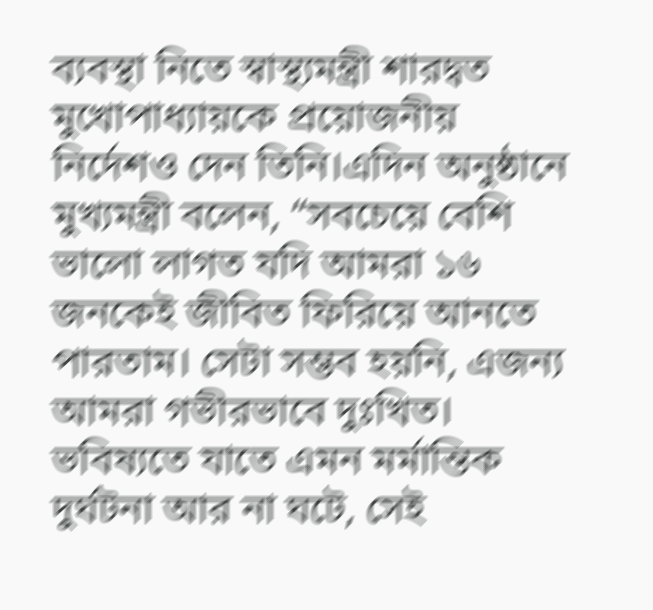ব্যবস্থা নিতে স্বাস্থ্যমন্ত্রী শারদ্বত মুখোপাধ্যায়কে প্রয়োজনীয় নির্দেশও দেন তিনি।এদিন অনুষ্ঠানে মুখ্যমন্ত্রী বলেন, “সবচেয়ে বেশি ভালো লাগত যদি আমরা ১৬ জনকেই জীবিত ফিরিয়ে আনতে পারতাম। সেটা সম্ভব হয়নি, এজন্য আমরা গভীরভাবে দুঃখিত। ভবিষ্যতে যাতে এমন মর্মান্তিক দুর্ঘটনা আর না ঘটে, সেই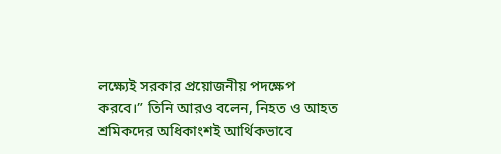লক্ষ্যেই সরকার প্রয়োজনীয় পদক্ষেপ করবে।” তিনি আরও বলেন, নিহত ও আহত শ্রমিকদের অধিকাংশই আর্থিকভাবে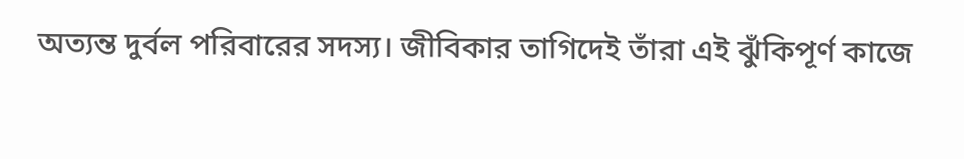অত্যন্ত দুর্বল পরিবারের সদস্য। জীবিকার তাগিদেই তাঁরা এই ঝুঁকিপূর্ণ কাজে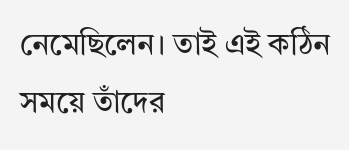নেমেছিলেন। তাই এই কঠিন সময়ে তাঁদের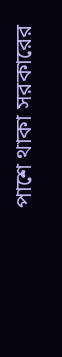পাশে থাকা সরকারের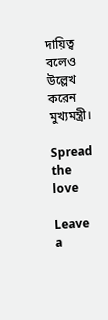দায়িত্ব বলেও উল্লেখ করেন মুখ্যমন্ত্রী।

Spread the love

Leave a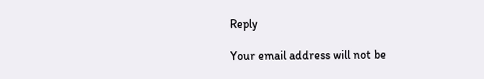Reply

Your email address will not be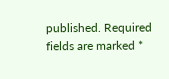published. Required fields are marked *